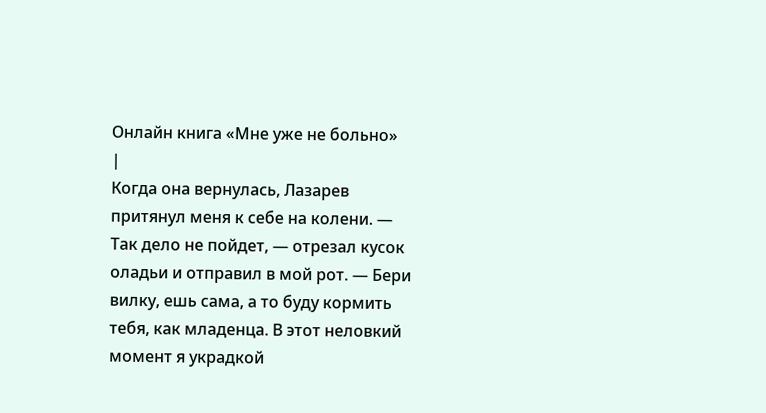Онлайн книга «Мне уже не больно»
|
Когда она вернулась, Лазарев притянул меня к себе на колени. — Так дело не пойдет, — отрезал кусок оладьи и отправил в мой рот. — Бери вилку, ешь сама, а то буду кормить тебя, как младенца. В этот неловкий момент я украдкой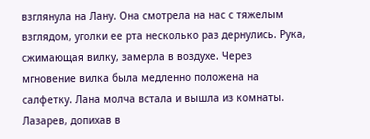взглянула на Лану. Она смотрела на нас с тяжелым взглядом, уголки ее рта несколько раз дернулись. Рука, сжимающая вилку, замерла в воздухе. Через мгновение вилка была медленно положена на салфетку. Лана молча встала и вышла из комнаты. Лазарев, допихав в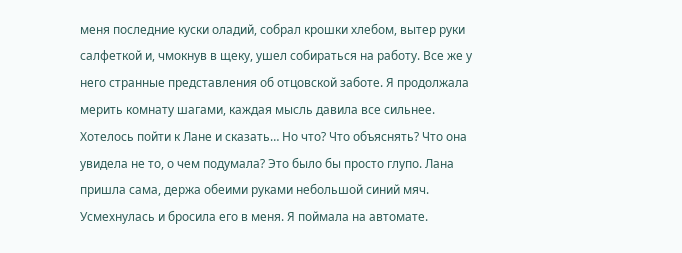меня последние куски оладий, собрал крошки хлебом, вытер руки салфеткой и, чмокнув в щеку, ушел собираться на работу. Все же у него странные представления об отцовской заботе. Я продолжала мерить комнату шагами, каждая мысль давила все сильнее. Хотелось пойти к Лане и сказать… Но что? Что объяснять? Что она увидела не то, о чем подумала? Это было бы просто глупо. Лана пришла сама, держа обеими руками небольшой синий мяч. Усмехнулась и бросила его в меня. Я поймала на автомате.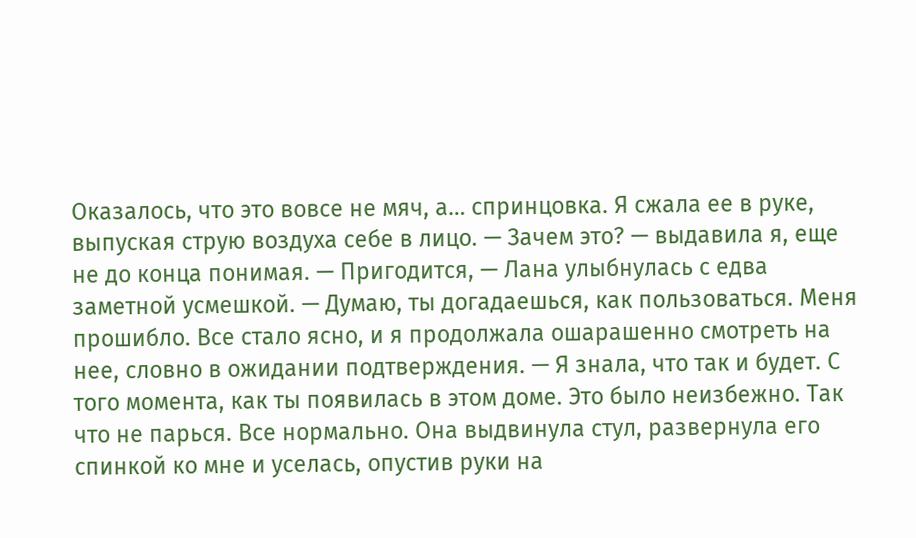Оказалось, что это вовсе не мяч, а… спринцовка. Я сжала ее в руке, выпуская струю воздуха себе в лицо. — Зачем это? — выдавила я, еще не до конца понимая. — Пригодится, — Лана улыбнулась с едва заметной усмешкой. — Думаю, ты догадаешься, как пользоваться. Меня прошибло. Все стало ясно, и я продолжала ошарашенно смотреть на нее, словно в ожидании подтверждения. — Я знала, что так и будет. С того момента, как ты появилась в этом доме. Это было неизбежно. Так что не парься. Все нормально. Она выдвинула стул, развернула его спинкой ко мне и уселась, опустив руки на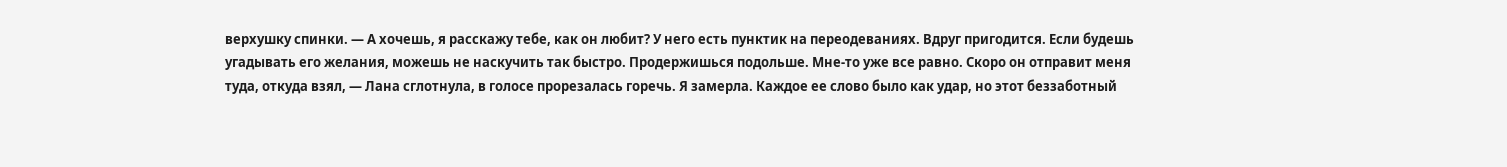верхушку спинки. — А хочешь, я расскажу тебе, как он любит? У него есть пунктик на переодеваниях. Вдруг пригодится. Если будешь угадывать его желания, можешь не наскучить так быстро. Продержишься подольше. Мне-то уже все равно. Скоро он отправит меня туда, откуда взял, — Лана сглотнула, в голосе прорезалась горечь. Я замерла. Каждое ее слово было как удар, но этот беззаботный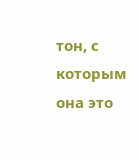тон, с которым она это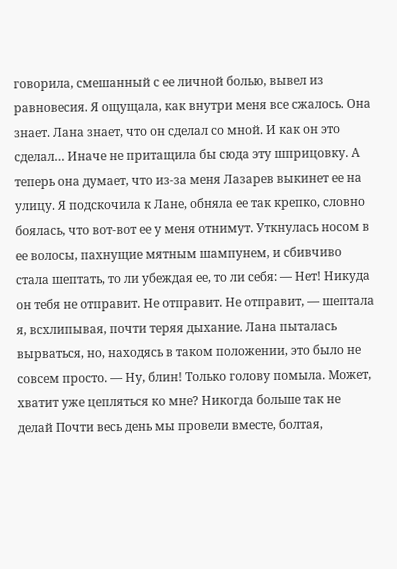говорила, смешанный с ее личной болью, вывел из равновесия. Я ощущала, как внутри меня все сжалось. Она знает. Лана знает, что он сделал со мной. И как он это сделал… Иначе не притащила бы сюда эту шприцовку. А теперь она думает, что из-за меня Лазарев выкинет ее на улицу. Я подскочила к Лане, обняла ее так крепко, словно боялась, что вот-вот ее у меня отнимут. Уткнулась носом в ее волосы, пахнущие мятным шампунем, и сбивчиво стала шептать, то ли убеждая ее, то ли себя: — Нет! Никуда он тебя не отправит. Не отправит. Не отправит, — шептала я, всхлипывая, почти теряя дыхание. Лана пыталась вырваться, но, находясь в таком положении, это было не совсем просто. — Ну, блин! Только голову помыла. Может, хватит уже цепляться ко мне? Никогда больше так не делай Почти весь день мы провели вместе, болтая,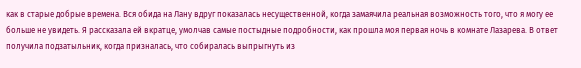как в старые добрые времена. Вся обида на Лану вдруг показалась несущественной, когда замаячила реальная возможность того, что я могу ее больше не увидеть. Я рассказала ей вкратце, умолчав самые постыдные подробности, как прошла моя первая ночь в комнате Лазарева. В ответ получила подзатыльник, когда призналась, что собиралась выпрыгнуть из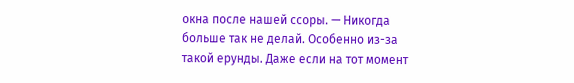окна после нашей ссоры. — Никогда больше так не делай. Особенно из-за такой ерунды. Даже если на тот момент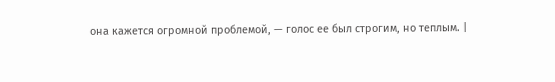она кажется огромной проблемой, — голос ее был строгим, но теплым. |